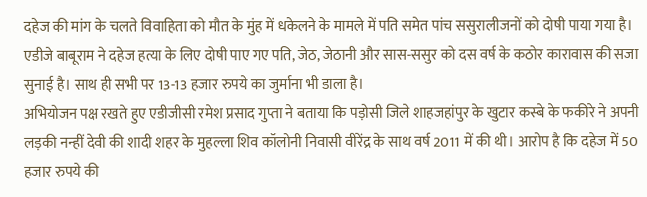दहेज की मांग के चलते विवाहिता को मौत के मुंह में धकेलने के मामले में पति समेत पांच ससुरालीजनों को दोषी पाया गया है। एडीजे बाबूराम ने दहेज हत्या के लिए दोषी पाए गए पति, जेठ, जेठानी और सास-ससुर को दस वर्ष के कठोर कारावास की सजा सुनाई है। साथ ही सभी पर 13-13 हजार रुपये का जुर्माना भी डाला है।
अभियोजन पक्ष रखते हुए एडीजीसी रमेश प्रसाद गुप्ता ने बताया कि पड़ोसी जिले शाहजहांपुर के खुटार कस्बे के फकीरे ने अपनी लड़की नन्हीं देवी की शादी शहर के मुहल्ला शिव कॉलोनी निवासी वीरेंद्र के साथ वर्ष 2011 में की थी। आरोप है कि दहेज में 50 हजार रुपये की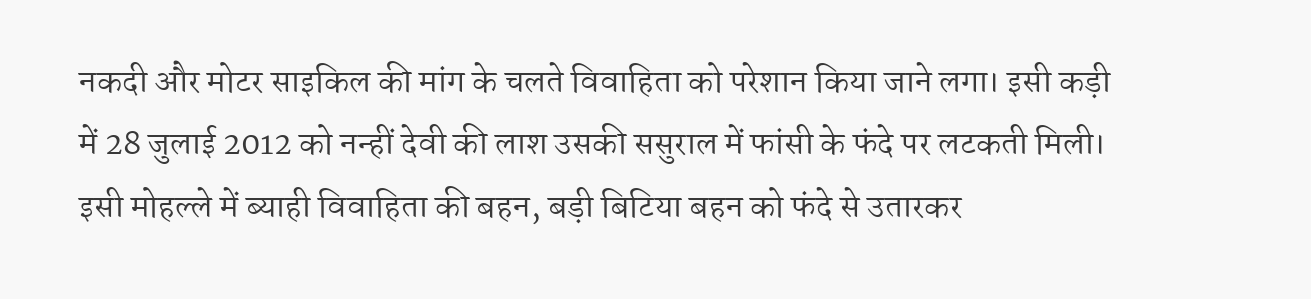नकदी और मोटर साइकिल की मांग के चलते विवाहिता को परेशान किया जाने लगा। इसी कड़ी में 28 जुलाई 2012 को नन्हीं देवी की लाश उसकी ससुराल में फांसी के फंदे पर लटकती मिली। इसी मोहल्ले में ब्याही विवाहिता की बहन, बड़ी बिटिया बहन को फंदे से उतारकर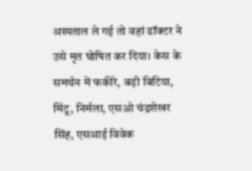अस्पताल ले गई तो वहां डॉक्टर ने उसे मृत घोषित कर दिया। केस के समर्थन में फकीरे, बड़ी बिटिया, मिंटू, निर्मला, एसओ चंद्रशेखर सिंह, एसआई विवेक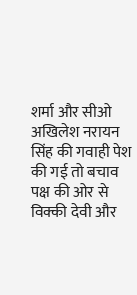शर्मा और सीओ अखिलेश नरायन सिंह की गवाही पेश की गई तो बचाव पक्ष की ओर से विक्की देवी और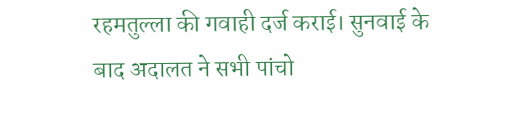रहमतुल्ला की गवाही दर्ज कराई। सुनवाई के बाद अदालत ने सभी पांचो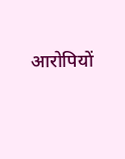आरोपियों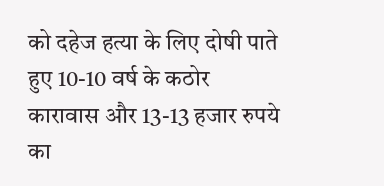को दहेज हत्या के लिए दोषी पाते हुए 10-10 वर्ष के कठोर कारावास और 13-13 हजार रुपये का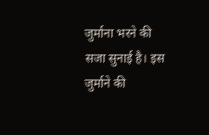जुर्माना भरने की सजा सुनाई है। इस जुर्माने की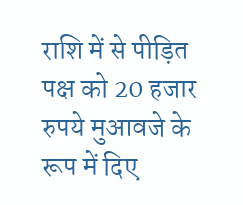राशि में से पीड़ित पक्ष को 20 हजार रुपये मुआवजे के रूप में दिए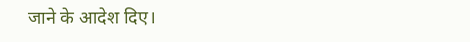जाने के आदेश दिए।